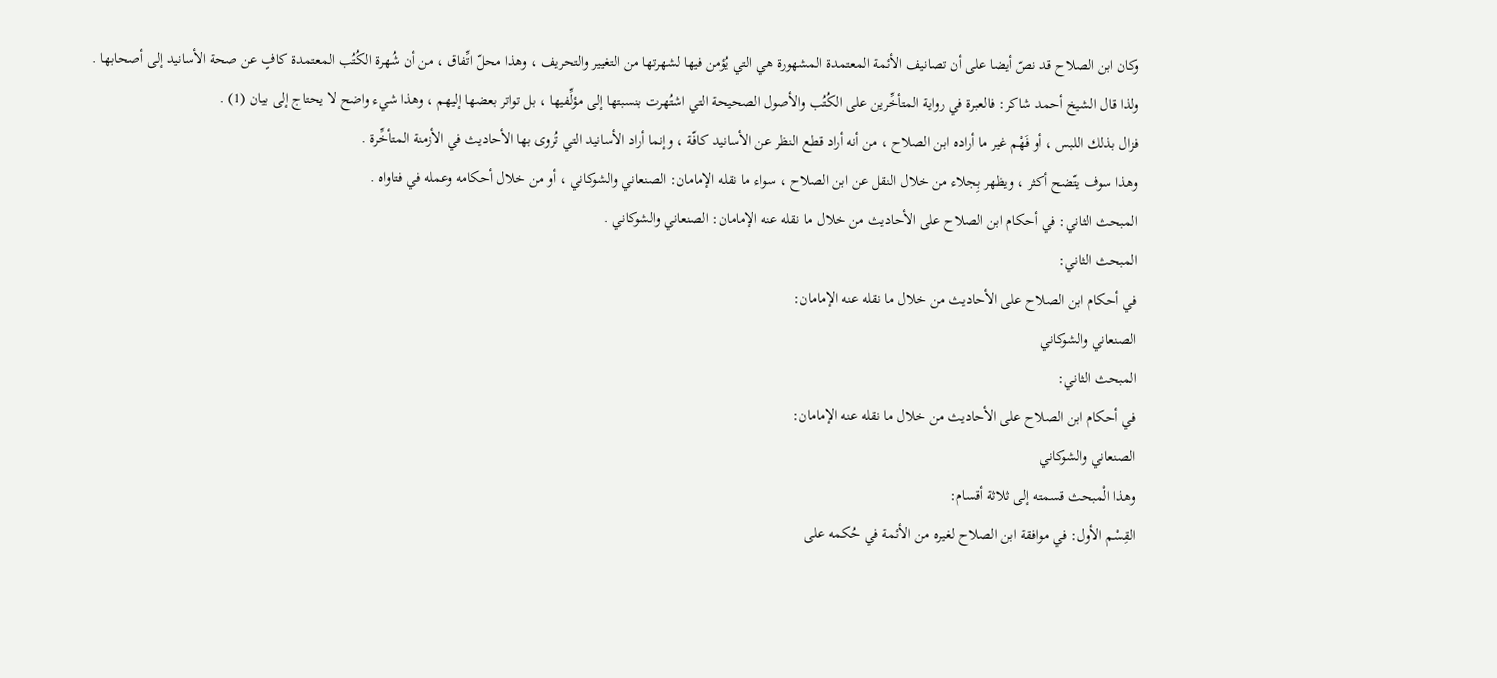وكان ابن الصلاح قد نصّ أيضا على أن تصانيف الأئمة المعتمدة المشهورة هي التي يُؤمن فيها لشهرتها من التغيير والتحريف ، وهذا محلّ اتِّفاق ، من أن شُهرة الكُتُب المعتمدة كافٍ عن صحة الأسانيد إلى أصحابها .
ولذا قال الشيخ أحمد شاكر: فالعبرة في رواية المتأخِّرين على الكُتُب والأصول الصحيحة التي اشتُهرت بنسبتها إلى مؤلِّفيها ، بل تواتر بعضها إليهم ، وهذا شيء واضح لا يحتاج إلى بيان (1) .
فزال بذلك اللبس ، أو فَهْم غير ما أراده ابن الصلاح ، من أنه أراد قطع النظر عن الأسانيد كافّة ، وإنما أراد الأسانيد التي تُروى بها الأحاديث في الأزمنة المتأخِّرة .
وهذا سوف يتّضح أكثر ، ويظهر بِجلاء من خلال النقل عن ابن الصلاح ، سواء ما نقله الإمامان: الصنعاني والشوكاني ، أو من خلال أحكامه وعمله في فتاواه .
المبحث الثاني: في أحكام ابن الصلاح على الأحاديث من خلال ما نقله عنه الإمامان: الصنعاني والشوكاني .
المبحث الثاني:
في أحكام ابن الصلاح على الأحاديث من خلال ما نقله عنه الإمامان:
الصنعاني والشوكاني
المبحث الثاني:
في أحكام ابن الصلاح على الأحاديث من خلال ما نقله عنه الإمامان:
الصنعاني والشوكاني
وهذا الْمبحث قسمته إلى ثلاثة أقسام:
القِسْم الأول: في موافقة ابن الصلاح لغيره من الأئمة في حُكمه على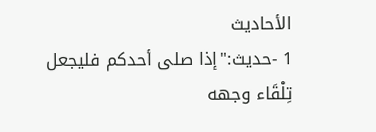الأحاديث
1 -حديث:"إذا صلى أحدكم فليجعل تِلْقَاء وجهه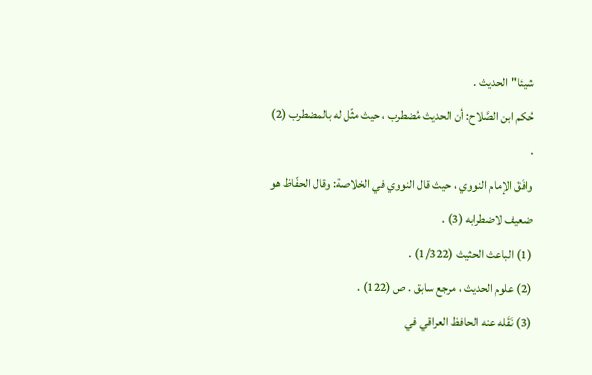شيئا"الحديث .
حُكم ابن الصَّلاح: أن الحديث مُضطرب ، حيث مثّل له بالمضطرب (2) .
وافَقَ الإمام النووي ، حيث قال النووي في الخلاصة: وقال الحفّاظ هو ضعيف لاضطرابه (3) .
(1) الباعث الحثيث (1/322) .
(2) علوم الحديث ، مرجع سابق . ص (122) .
(3) نَقَله عنه الحافظ العراقي في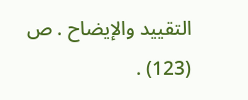التقييد والإيضاح . ص (123) .